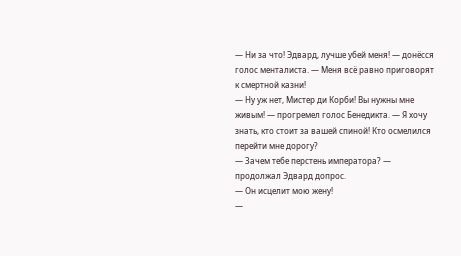— Ни за что! Эдвард, лучше убей меня! — донёсся голос менталиста. — Меня всё равно приговорят к смертной казни!
— Ну уж нет, Мистер ди Корби! Вы нужны мне живым! — прогремел голос Бенедикта. — Я хочу знать, кто стоит за вашей спиной! Кто осмелился перейти мне дорогу?
— Зачем тебе перстень императора? — продолжал Эдвард допрос.
— Он исцелит мою жену!
—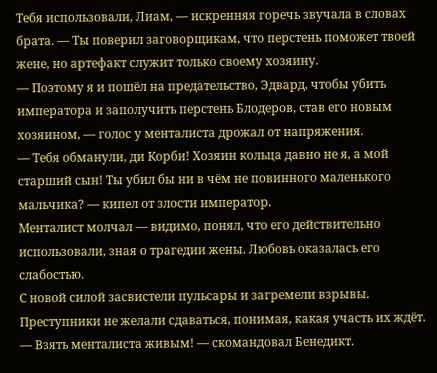Тебя использовали, Лиам, — искренняя горечь звучала в словах брата. — Ты поверил заговорщикам, что перстень поможет твоей жене, но артефакт служит только своему хозяину.
— Поэтому я и пошёл на предательство, Эдвард, чтобы убить императора и заполучить перстень Блодеров, став его новым хозяином, — голос у менталиста дрожал от напряжения.
— Тебя обманули, ди Корби! Хозяин кольца давно не я, а мой старший сын! Ты убил бы ни в чём не повинного маленького мальчика? — кипел от злости император.
Менталист молчал — видимо, понял, что его действительно использовали, зная о трагедии жены. Любовь оказалась его слабостью.
С новой силой засвистели пульсары и загремели взрывы. Преступники не желали сдаваться, понимая, какая участь их ждёт.
— Взять менталиста живым! — скомандовал Бенедикт.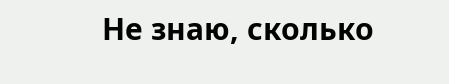Не знаю, сколько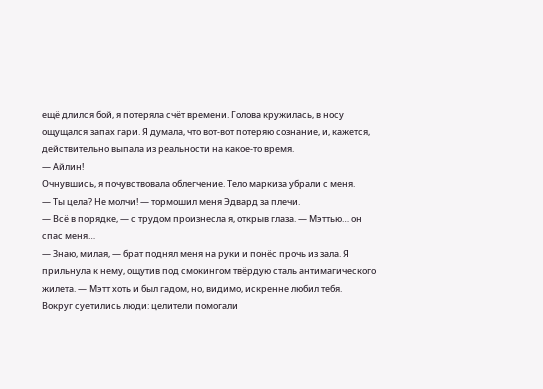ещё длился бой, я потеряла счёт времени. Голова кружилась, в носу ощущался запах гари. Я думала, что вот-вот потеряю сознание, и, кажется, действительно выпала из реальности на какое-то время.
— Айлин!
Очнувшись, я почувствовала облегчение. Тело маркиза убрали с меня.
— Ты цела? Не молчи! — тормошил меня Эдвард за плечи.
— Всё в порядке, — с трудом произнесла я, открыв глаза. — Мэттью… он спас меня…
— Знаю, милая, — брат поднял меня на руки и понёс прочь из зала. Я прильнула к нему, ощутив под смокингом твёрдую сталь антимагического жилета. — Мэтт хоть и был гадом, но, видимо, искренне любил тебя.
Вокруг суетились люди: целители помогали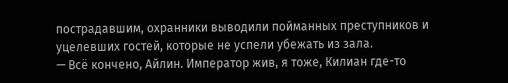пострадавшим, охранники выводили пойманных преступников и уцелевших гостей, которые не успели убежать из зала.
— Всё кончено, Айлин. Император жив, я тоже, Килиан где-то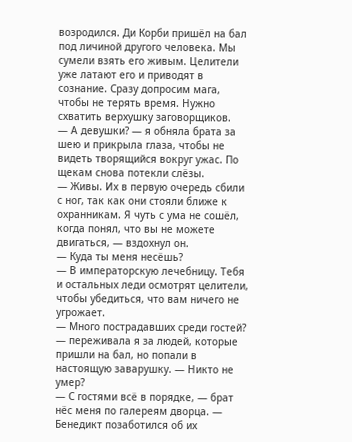возродился. Ди Корби пришёл на бал под личиной другого человека. Мы сумели взять его живым. Целители уже латают его и приводят в сознание. Сразу допросим мага, чтобы не терять время. Нужно схватить верхушку заговорщиков.
— А девушки? — я обняла брата за шею и прикрыла глаза, чтобы не видеть творящийся вокруг ужас. По щекам снова потекли слёзы.
— Живы. Их в первую очередь сбили с ног, так как они стояли ближе к охранникам. Я чуть с ума не сошёл, когда понял, что вы не можете двигаться, — вздохнул он.
— Куда ты меня несёшь?
— В императорскую лечебницу. Тебя и остальных леди осмотрят целители, чтобы убедиться, что вам ничего не угрожает.
— Много пострадавших среди гостей? — переживала я за людей, которые пришли на бал, но попали в настоящую заварушку. — Никто не умер?
— С гостями всё в порядке, — брат нёс меня по галереям дворца. — Бенедикт позаботился об их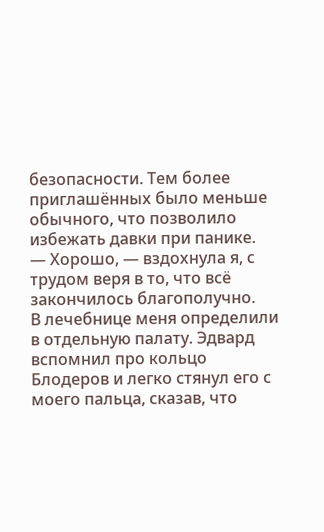безопасности. Тем более приглашённых было меньше обычного, что позволило избежать давки при панике.
— Хорошо, — вздохнула я, с трудом веря в то, что всё закончилось благополучно.
В лечебнице меня определили в отдельную палату. Эдвард вспомнил про кольцо Блодеров и легко стянул его с моего пальца, сказав, что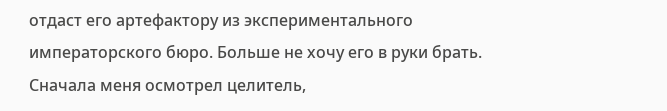отдаст его артефактору из экспериментального императорского бюро. Больше не хочу его в руки брать.
Сначала меня осмотрел целитель,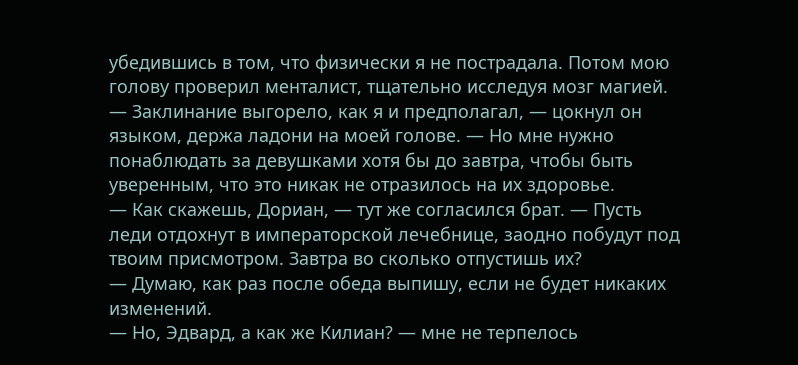убедившись в том, что физически я не пострадала. Потом мою голову проверил менталист, тщательно исследуя мозг магией.
— Заклинание выгорело, как я и предполагал, — цокнул он языком, держа ладони на моей голове. — Но мне нужно понаблюдать за девушками хотя бы до завтра, чтобы быть уверенным, что это никак не отразилось на их здоровье.
— Как скажешь, Дориан, — тут же согласился брат. — Пусть леди отдохнут в императорской лечебнице, заодно побудут под твоим присмотром. Завтра во сколько отпустишь их?
— Думаю, как раз после обеда выпишу, если не будет никаких изменений.
— Но, Эдвард, а как же Килиан? — мне не терпелось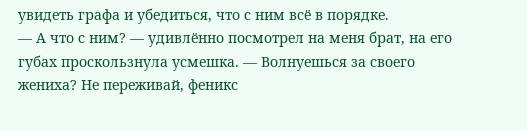увидеть графа и убедиться, что с ним всё в порядке.
— А что с ним? — удивлённо посмотрел на меня брат, на его губах проскользнула усмешка. — Волнуешься за своего жениха? Не переживай, феникс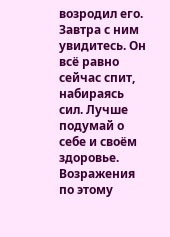возродил его. Завтра с ним увидитесь. Он всё равно сейчас спит, набираясь сил. Лучше подумай о себе и своём здоровье. Возражения по этому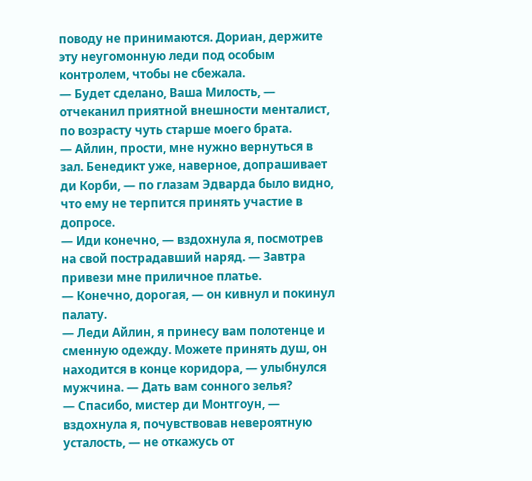поводу не принимаются. Дориан, держите эту неугомонную леди под особым контролем, чтобы не сбежала.
— Будет сделано, Ваша Милость, — отчеканил приятной внешности менталист, по возрасту чуть старше моего брата.
— Айлин, прости, мне нужно вернуться в зал. Бенедикт уже, наверное, допрашивает ди Корби, — по глазам Эдварда было видно, что ему не терпится принять участие в допросе.
— Иди конечно, — вздохнула я, посмотрев на свой пострадавший наряд. — Завтра привези мне приличное платье.
— Конечно, дорогая, — он кивнул и покинул палату.
— Леди Айлин, я принесу вам полотенце и сменную одежду. Можете принять душ, он находится в конце коридора, — улыбнулся мужчина. — Дать вам сонного зелья?
— Спасибо, мистер ди Монтгоун, — вздохнула я, почувствовав невероятную усталость, — не откажусь от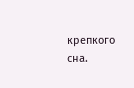крепкого сна.